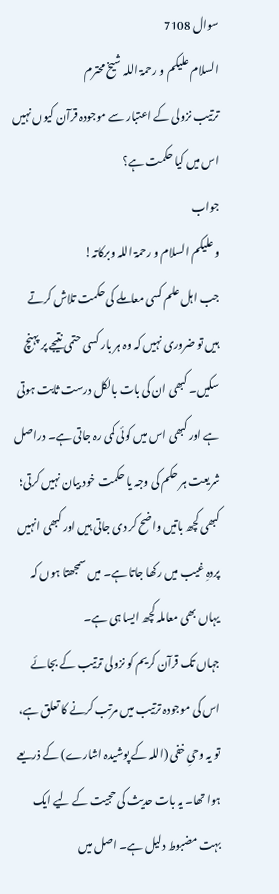سوال 7108
السلام علیکم و رحمۃ اللہ شیخ محترم
ترتیب نزولی کے اعتبار سے موجودہ قرآن کیوں نہیں اس میں کیا حکمت ہے؟
جواب
وعلیکم السلام و رحمۃ اللہ وبرکاتہ!
جب اہل علم کسی معاملے کی حکمت تلاش کرتے ہیں تو ضروری نہیں کہ وہ ہر بار کسی حتمی نتیجے پر پہنچ سکیں۔ کبھی ان کی بات بالکل درست ثابت ہوتی ہے اور کبھی اس میں کوئی کمی رہ جاتی ہے۔ دراصل شریعت ہر حکم کی وجہ یا حکمت خود بیان نہیں کرتی؛ کبھی کچھ باتیں واضح کر دی جاتی ہیں اور کبھی انہیں پردہِ غیب میں رکھا جاتا ہے۔ میں سمجھتا ہوں کہ یہاں بھی معاملہ کچھ ایسا ہی ہے۔
جہاں تک قرآن کریم کو نزولی ترتیب کے بجائے اس کی موجودہ ترتیب میں مرتب کرنے کا تعلق ہے، تو یہ وحیِ خفی (اللہ کے پوشیدہ اشارے) کے ذریعے ہوا تھا۔ یہ بات حدیث کی حجیت کے لیے ایک بہت مضبوط دلیل ہے۔ اصل میں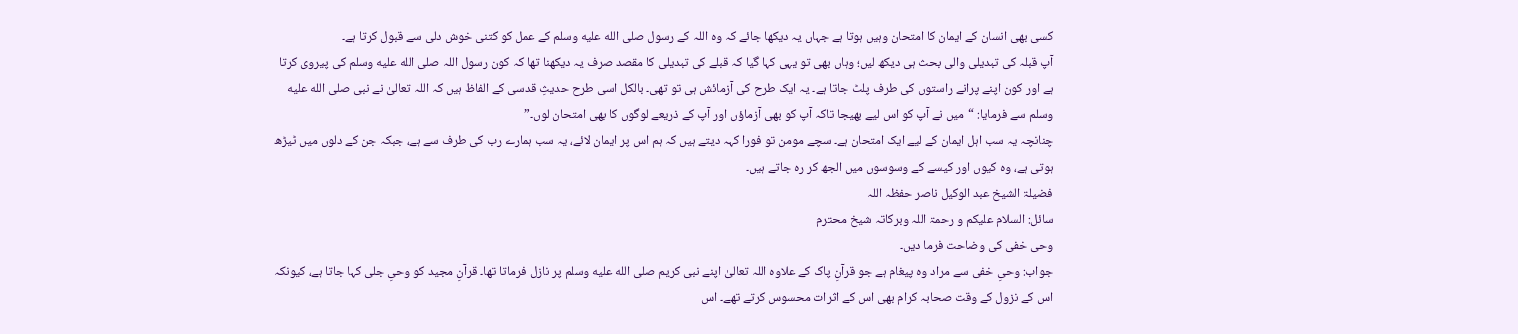کسی بھی انسان کے ایمان کا امتحان وہیں ہوتا ہے جہاں یہ دیکھا جائے کہ وہ اللہ کے رسول صلى الله عليه وسلم کے عمل کو کتنی خوش دلی سے قبول کرتا ہے۔
آپ قبلہ کی تبدیلی والی بحث ہی دیکھ لیں؛ وہاں بھی تو یہی کہا گیا کہ قبلے کی تبدیلی کا مقصد صرف یہ دیکھنا تھا کہ کون رسول اللہ صلى الله عليه وسلم کی پیروی کرتا ہے اور کون اپنے پرانے راستوں کی طرف پلٹ جاتا ہے۔ یہ ایک طرح کی آزمائش ہی تو تھی۔ بالکل اسی طرح حدیثِ قدسی کے الفاظ ہیں کہ اللہ تعالیٰ نے نبی صلى الله عليه وسلم سے فرمایا: “میں نے آپ کو اس لیے بھیجا تاکہ آپ کو بھی آزماؤں اور آپ کے ذریعے لوگوں کا بھی امتحان لوں۔”
چنانچہ یہ سب اہل ایمان کے لیے ایک امتحان ہے۔ سچے مومن تو فورا کہہ دیتے ہیں کہ ہم اس پر ایمان لائے، یہ سب ہمارے رب کی طرف سے ہے، جبکہ جن کے دلوں میں ٹیڑھ ہوتی ہے، وہ کیوں اور کیسے کے وسوسوں میں الجھ کر رہ جاتے ہیں۔
فضیلۃ الشیخ عبد الوکیل ناصر حفظہ اللہ
سائل: السلام علیکم و رحمۃ اللہ وبرکاتہ شیخ محترم
وحی خفی کی وضاحت فرما دیں۔
جواب: وحیِ خفی سے مراد وہ پیغام ہے جو قرآنِ پاک کے علاوہ اللہ تعالیٰ اپنے نبی کریم صلى الله عليه وسلم پر نازل فرماتا تھا۔ قرآنِ مجید کو وحیِ جلی کہا جاتا ہے، کیونکہ اس کے نزول کے وقت صحابہ کرام بھی اس کے اثرات محسوس کرتے تھے۔ اس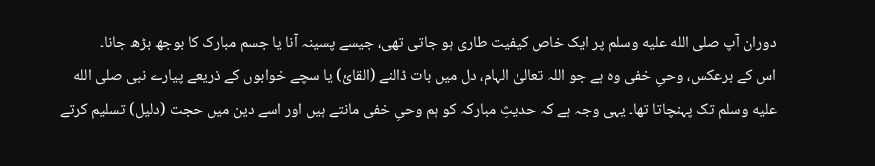دوران آپ صلى الله عليه وسلم پر ایک خاص کیفیت طاری ہو جاتی تھی، جیسے پسینہ آنا یا جسم مبارک کا بوجھ بڑھ جانا۔
اس کے برعکس، وحیِ خفی وہ ہے جو اللہ تعالیٰ الہام، دل میں بات ڈالنے (القائ) یا سچے خوابوں کے ذریعے پیارے نبی صلى الله عليه وسلم تک پہنچاتا تھا۔ یہی وجہ ہے کہ حدیثِ مبارکہ کو ہم وحیِ خفی مانتے ہیں اور اسے دین میں حجت (دلیل) تسلیم کرتے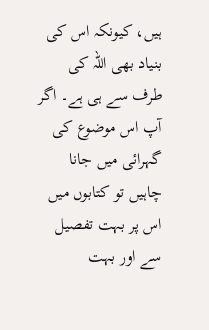ہیں، کیونکہ اس کی بنیاد بھی اللہ کی طرف سے ہی ہے۔ اگر آپ اس موضوع کی گہرائی میں جانا چاہیں تو کتابوں میں اس پر بہت تفصیل سے اور بہت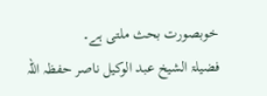خوبصورت بحث ملتی ہے۔
فضیلۃ الشیخ عبد الوکیل ناصر حفظہ اللہ